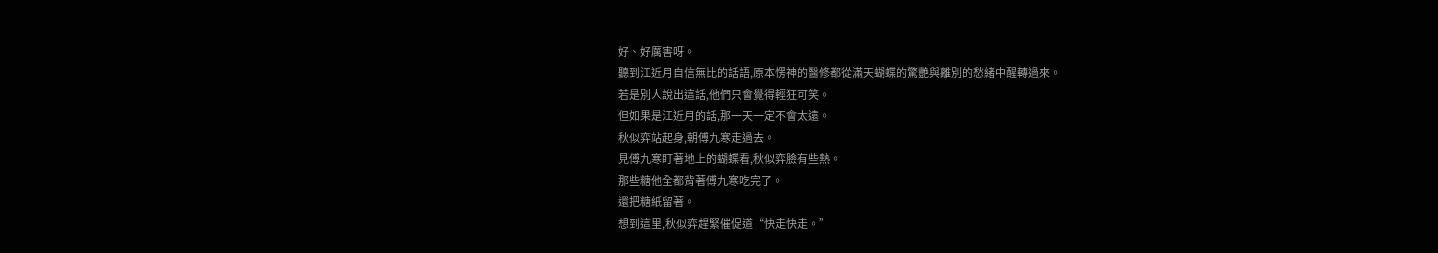好、好厲害呀。
聽到江近月自信無比的話語,原本愣神的醫修都從滿天蝴蝶的驚艷與離別的愁緒中醒轉過來。
若是別人說出這話,他們只會覺得輕狂可笑。
但如果是江近月的話,那一天一定不會太遠。
秋似弈站起身,朝傅九寒走過去。
見傅九寒盯著地上的蝴蝶看,秋似弈臉有些熱。
那些糖他全都背著傅九寒吃完了。
還把糖紙留著。
想到這里,秋似弈趕緊催促道“快走快走。”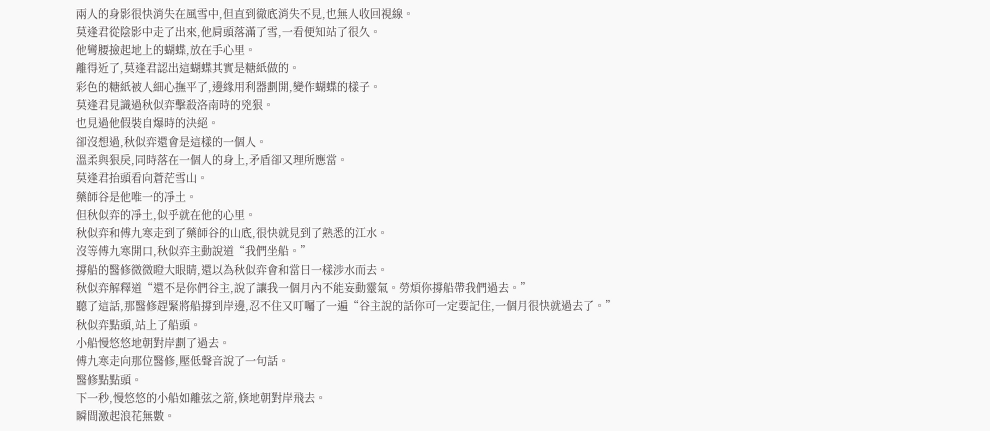兩人的身影很快消失在風雪中,但直到徹底消失不見,也無人收回視線。
莫逢君從陰影中走了出來,他肩頭落滿了雪,一看便知站了很久。
他彎腰撿起地上的蝴蝶,放在手心里。
離得近了,莫逢君認出這蝴蝶其實是糖紙做的。
彩色的糖紙被人細心撫平了,邊緣用利器劃開,變作蝴蝶的樣子。
莫逢君見識過秋似弈擊殺洛南時的兇狠。
也見過他假裝自爆時的決絕。
卻沒想過,秋似弈還會是這樣的一個人。
溫柔與狠戾,同時落在一個人的身上,矛盾卻又理所應當。
莫逢君抬頭看向蒼茫雪山。
藥師谷是他唯一的凈土。
但秋似弈的凈土,似乎就在他的心里。
秋似弈和傅九寒走到了藥師谷的山底,很快就見到了熟悉的江水。
沒等傅九寒開口,秋似弈主動說道“我們坐船。”
撐船的醫修微微瞪大眼睛,還以為秋似弈會和當日一樣涉水而去。
秋似弈解釋道“還不是你們谷主,說了讓我一個月內不能妄動靈氣。勞煩你撐船帶我們過去。”
聽了這話,那醫修趕緊將船撐到岸邊,忍不住又叮囑了一遍“谷主說的話你可一定要記住,一個月很快就過去了。”
秋似弈點頭,站上了船頭。
小船慢悠悠地朝對岸劃了過去。
傅九寒走向那位醫修,壓低聲音說了一句話。
醫修點點頭。
下一秒,慢悠悠的小船如離弦之箭,倏地朝對岸飛去。
瞬間激起浪花無數。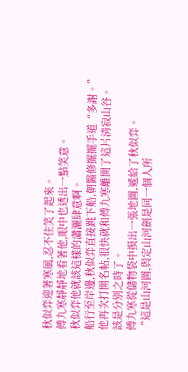秋似弈迎著寒風,忍不住笑了起來。
傅九寒靜靜地看著他,眼中也透出一點笑意。
秋似弈他就該這樣的瀟灑肆意啊。
船行至岸邊,秋似弈直接跳下船,朝醫修擺擺手道“多謝。”
他再次打開名帖,很快就和傅九寒離開了這片清寂山谷。
該是分別之時了。
傅九寒從儲物袋中摸出一張地圖,遞給了秋似弈。
“這是山河圖,與定山河劍是同一個人所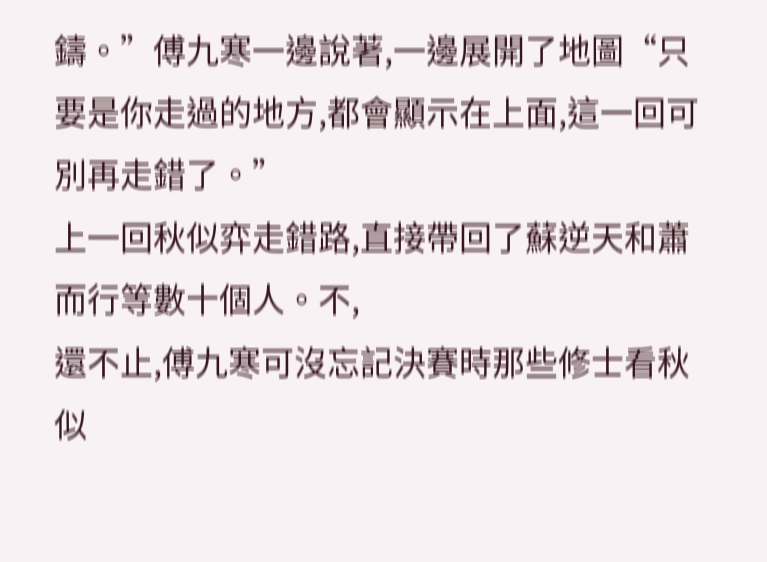鑄。”傅九寒一邊說著,一邊展開了地圖“只要是你走過的地方,都會顯示在上面,這一回可別再走錯了。”
上一回秋似弈走錯路,直接帶回了蘇逆天和蕭而行等數十個人。不,
還不止,傅九寒可沒忘記決賽時那些修士看秋似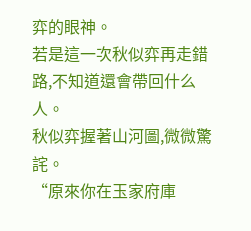弈的眼神。
若是這一次秋似弈再走錯路,不知道還會帶回什么人。
秋似弈握著山河圖,微微驚詫。
“原來你在玉家府庫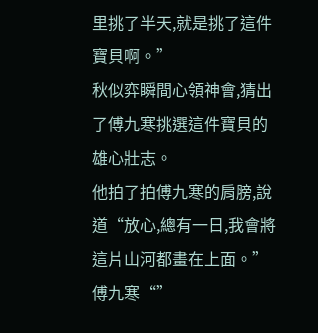里挑了半天,就是挑了這件寶貝啊。”
秋似弈瞬間心領神會,猜出了傅九寒挑選這件寶貝的雄心壯志。
他拍了拍傅九寒的肩膀,說道“放心,總有一日,我會將這片山河都畫在上面。”
傅九寒“”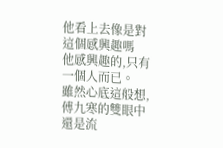他看上去像是對這個感興趣嗎
他感興趣的,只有一個人而已。
雖然心底這般想,傅九寒的雙眼中還是流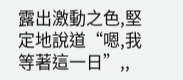露出激動之色,堅定地說道“嗯,我等著這一日”,,